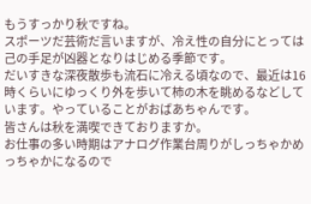もうすっかり秋ですね。
スポーツだ芸術だ言いますが、冷え性の自分にとっては己の手足が凶器となりはじめる季節です。
だいすきな深夜散歩も流石に冷える頃なので、最近は16時くらいにゆっくり外を歩いて柿の木を眺めるなどしています。やっていることがおばあちゃんです。
皆さんは秋を満喫できておりますか。
お仕事の多い時期はアナログ作業台周りがしっちゃかめっちゃかになるので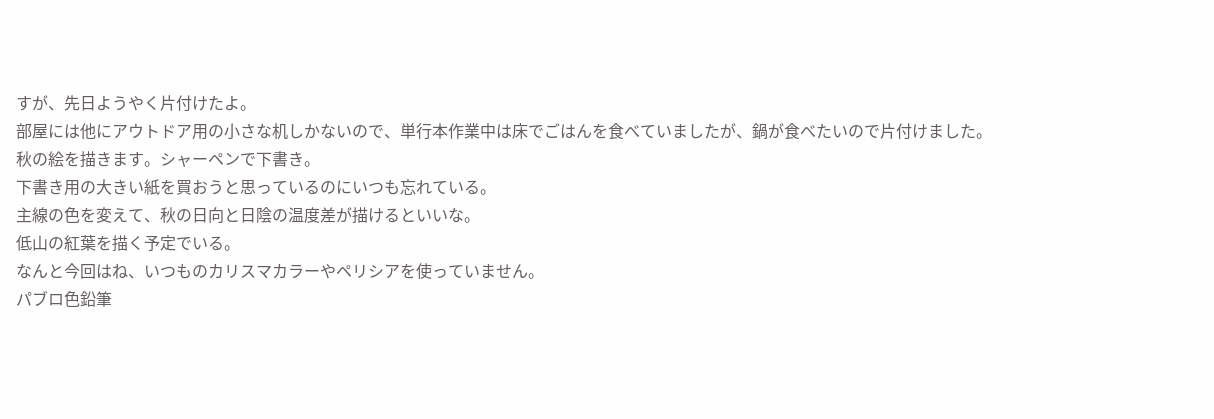すが、先日ようやく片付けたよ。
部屋には他にアウトドア用の小さな机しかないので、単行本作業中は床でごはんを食べていましたが、鍋が食べたいので片付けました。
秋の絵を描きます。シャーペンで下書き。
下書き用の大きい紙を買おうと思っているのにいつも忘れている。
主線の色を変えて、秋の日向と日陰の温度差が描けるといいな。
低山の紅葉を描く予定でいる。
なんと今回はね、いつものカリスマカラーやペリシアを使っていません。
パブロ色鉛筆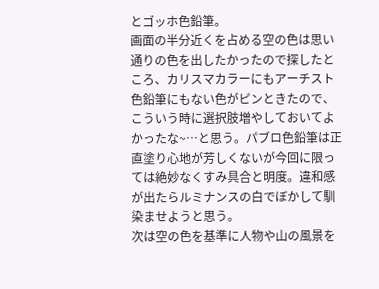とゴッホ色鉛筆。
画面の半分近くを占める空の色は思い通りの色を出したかったので探したところ、カリスマカラーにもアーチスト色鉛筆にもない色がピンときたので、こういう時に選択肢増やしておいてよかったな~…と思う。パブロ色鉛筆は正直塗り心地が芳しくないが今回に限っては絶妙なくすみ具合と明度。違和感が出たらルミナンスの白でぼかして馴染ませようと思う。
次は空の色を基準に人物や山の風景を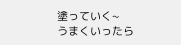塗っていく~
うまくいったら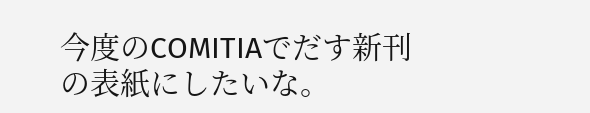今度のCOMITIAでだす新刊の表紙にしたいな。